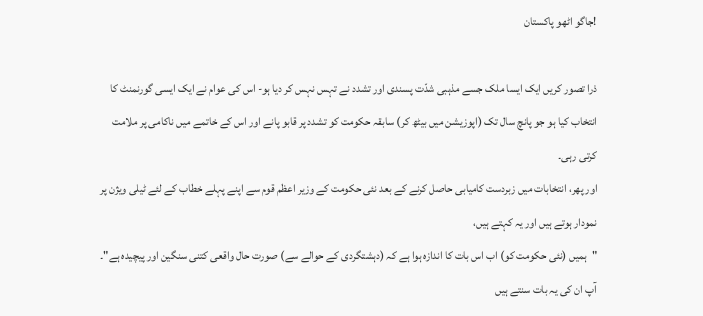!جاگو اٹھو پاکستان

ذرا تصور کریں ایک ایسا ملک جسے مذہبی شدّت پسندی اور تشدد نے تہس نہس کر دیا ہو- اس کی عوام نے ایک ایسی گورنمنٹ کا انتخاب کیا ہو جو پانچ سال تک (اپوزیشن میں بیٹھ کر) سابقہ حکومت کو تشدد پر قابو پانے اور اس کے خاتمے میں ناکامی پر ملامت کرتی رہی۔
اور پھر، انتخابات میں زبردست کامیابی حاصل کرنے کے بعد نئی حکومت کے وزیر اعظم قوم سے اپنے پہلے خطاب کے لئے ٹیلی ویژن پر نمودار ہوتے ہیں اور یہ کہتے ہیں،
"ہمیں (نئی حکومت کو) اب اس بات کا اندازہ ہوا ہے کہ (دہشتگردی کے حوالے سے) صورت حال واقعی کتنی سنگین اور پیچیدہ ہے"۔
آپ ان کی یہ بات سنتے ہیں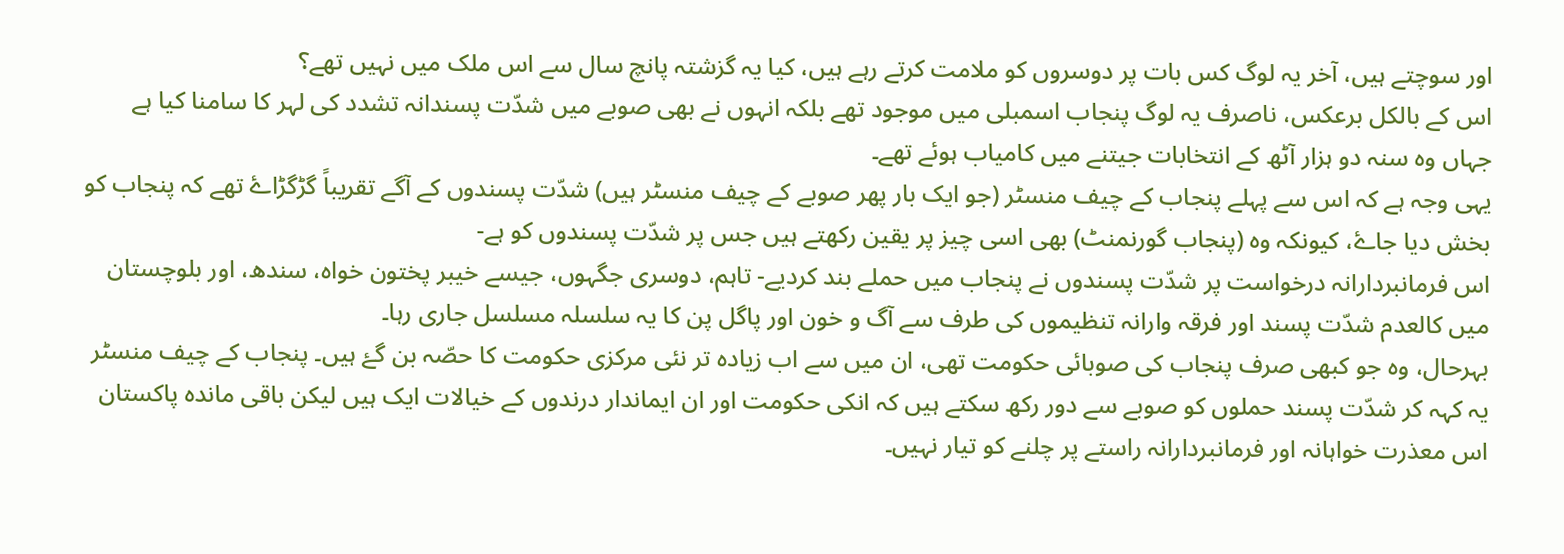اور سوچتے ہیں، آخر یہ لوگ کس بات پر دوسروں کو ملامت کرتے رہے ہیں، کیا یہ گزشتہ پانچ سال سے اس ملک میں نہیں تھے؟
اس کے بالکل برعکس، ناصرف یہ لوگ پنجاب اسمبلی میں موجود تھے بلکہ انہوں نے بھی صوبے میں شدّت پسندانہ تشدد کی لہر کا سامنا کیا ہے جہاں وہ سنہ دو ہزار آٹھ کے انتخابات جیتنے میں کامیاب ہوئے تھے۔
یہی وجہ ہے کہ اس سے پہلے پنجاب کے چیف منسٹر (جو ایک بار پھر صوبے کے چیف منسٹر ہیں) شدّت پسندوں کے آگے تقریباً گڑگڑاۓ تھے کہ پنجاب کو بخش دیا جاۓ، کیونکہ وہ (پنجاب گورنمنٹ) بھی اسی چیز پر یقین رکھتے ہیں جس پر شدّت پسندوں کو ہے-
اس فرمانبردارانہ درخواست پر شدّت پسندوں نے پنجاب میں حملے بند کردیے- تاہم، دوسری جگہوں، جیسے خیبر پختون خواہ، سندھ، اور بلوچستان میں کالعدم شدّت پسند اور فرقہ وارانہ تنظیموں کی طرف سے آگ و خون اور پاگل پن کا یہ سلسلہ مسلسل جاری رہا۔
بہرحال، وہ جو کبھی صرف پنجاب کی صوبائی حکومت تھی، ان میں سے اب زیادہ تر نئی مرکزی حکومت کا حصّہ بن گۓ ہیں۔ پنجاب کے چیف منسٹر یہ کہہ کر شدّت پسند حملوں کو صوبے سے دور رکھ سکتے ہیں کہ انکی حکومت اور ان ایماندار درندوں کے خیالات ایک ہیں لیکن باقی ماندہ پاکستان اس معذرت خواہانہ اور فرمانبردارانہ راستے پر چلنے کو تیار نہیں۔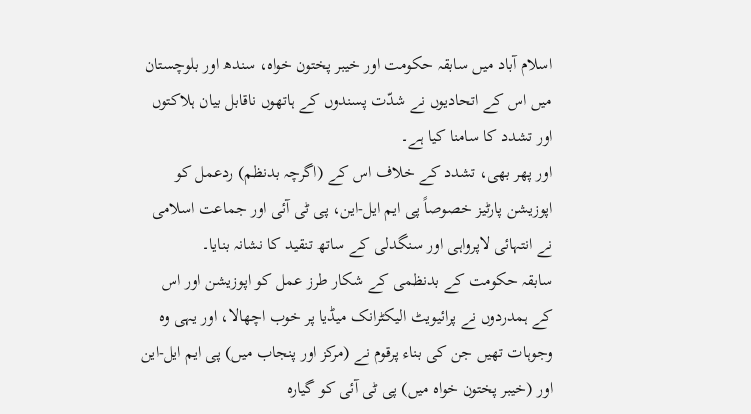اسلام آباد میں سابقہ حکومت اور خیبر پختون خواہ، سندھ اور بلوچستان میں اس کے اتحادیوں نے شدّت پسندوں کے ہاتھوں ناقابل بیان ہلاکتوں اور تشدد کا سامنا کیا ہے۔
اور پھر بھی، تشدد کے خلاف اس کے (اگرچہ بدنظم) ردعمل کو اپوزیشن پارٹیز خصوصاً پی ایم ایل-این، پی ٹی آئی اور جماعت اسلامی نے انتہائی لاپرواہی اور سنگدلی کے ساتھ تنقید کا نشانہ بنایا۔
سابقہ حکومت کے بدنظمی کے شکار طرز عمل کو اپوزیشن اور اس کے ہمدردوں نے پرائیویٹ الیکٹرانک میڈیا پر خوب اچھالا، اور یہی وہ وجوہات تھیں جن کی بناء پرقوم نے (مرکز اور پنجاب میں) پی ایم ایل-این اور (خیبر پختون خواہ میں) پی ٹی آئی کو گیارہ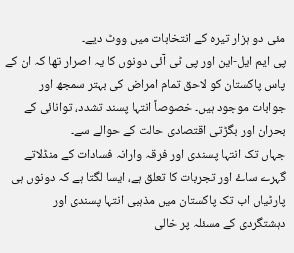مئی دو ہزار تیرہ کے انتخابات میں ووٹ دیے۔
پی ایم ایل-این اور پی ٹی آئی دونوں کا یہ اصرار تھا کہ ان کے پاس پاکستان کو لاحق تمام امراض کی بہتر سمجھ اور جوابات موجود ہیں۔ خصوصاً انتہا پسند تشدد، توانائی کے بحران اور بگڑتی اقتصادی حالت کے حوالے سے۔
جہاں تک انتہا پسندی اور فرقہ وارانہ فسادات کے منڈلاتے گہرے ساۓ اور تجربات کا تعلق ہے، ایسا لگتا ہے کہ دونوں ہی پارٹیاں اب تک پاکستان میں مذہبی انتہا پسندی اور دہشتگردی کے مسئلہ پر خالی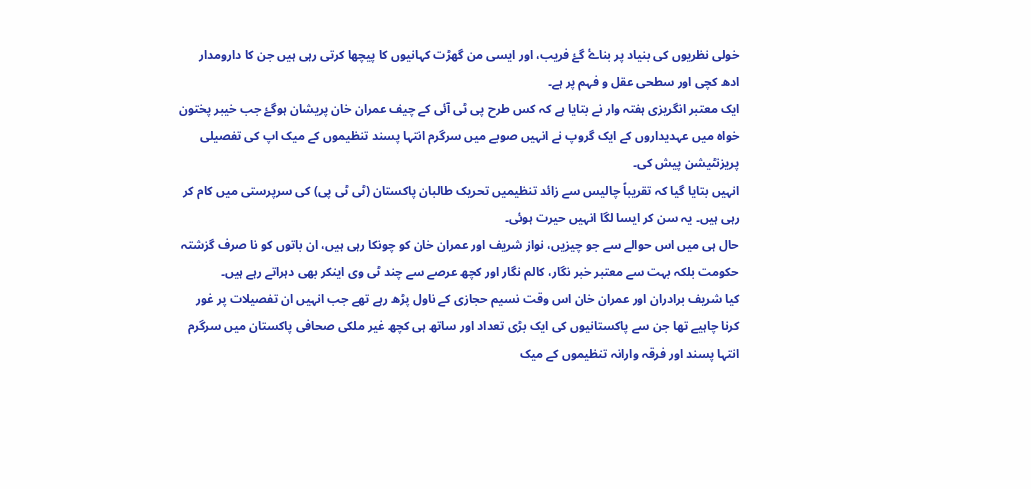خولی نظریوں کی بنیاد پر بناۓ گۓ فریب، اور ایسی من گھڑت کہانیوں کا پیچھا کرتی رہی ہیں جن کا دارومدار ادھ کچی اور سطحی عقل و فہم پر ہے۔
ایک معتبر انگریزی ہفتہ وار نے بتایا ہے کہ کس طرح پی ٹی آئی کے چیف عمران خان پریشان ہوگۓ جب خیبر پختون خواہ میں عہدیداروں کے ایک گروپ نے انہیں صوبے میں سرگرم انتہا پسند تنظیموں کے میک اپ کی تفصیلی پریزنٹیشن پیش کی۔
انہیں بتایا گیا کہ تقریباً چالیس سے زائد تنظیمیں تحریک طالبان پاکستان (ٹی ٹی پی) کی سرپرستی میں کام کر رہی ہیں۔ یہ سن کر ایسا لگا انہیں حیرت ہوئی۔
حال ہی میں اس حوالے سے جو چیزیں، نواز شریف اور عمران خان کو چونکا رہی ہیں، ان باتوں کو نا صرف گزشتہ حکومت بلکہ بہت سے معتبر خبر نگار، کالم نگار اور کچھ عرصے سے چند ٹی وی اینکر بھی دہراتے رہے ہیں۔
کیا شریف برادران اور عمران خان اس وقت نسیم حجازی کے ناول پڑھ رہے تھے جب انہیں ان تفصیلات پر غور کرنا چاہیے تھا جن سے پاکستانیوں کی ایک بڑی تعداد اور ساتھ ہی کچھ غیر ملکی صحافی پاکستان میں سرگرم انتہا پسند اور فرقہ وارانہ تنظیموں کے میک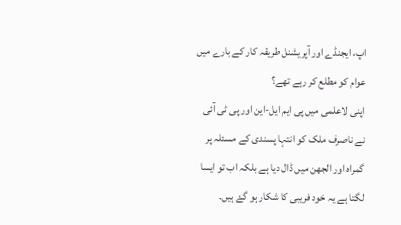اپ، ایجنڈے اور آپریشنل طریقہ کار کے بارے میں عوام کو مطلع کر رہے تھے؟
اپنی لاعلمی میں پی ایم ایل-این اور پی ٹی آئی نے ناصرف ملک کو انتہا پسندی کے مسئلہ پر گمراہ اور الجھن میں ڈال دیا ہے بلکہ اب تو ایسا لگتا ہے یہ خود فریبی کا شکار ہو گۓ ہیں۔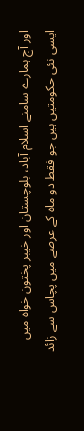اور آج ہمارے سامنے اسلام آباد، بلوچستان اور خیبر پختون خواہ میں ایسی نئی حکومتیں ہیں جو فقط دو ماہ کے عرصے میں پچاس سے زائد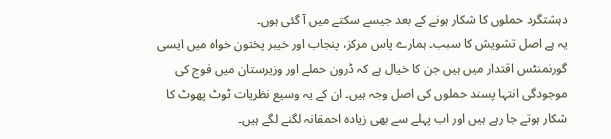دہشتگرد حملوں کا شکار ہونے کے بعد جیسے سکتے میں آ گئی ہوں۔
یہ ہے اصل تشویش کا سبب۔ ہمارے پاس مرکز، پنجاب اور خیبر پختون خواہ میں ایسی گورنمنٹس اقتدار میں ہیں جن کا خیال ہے کہ ڈرون حملے اور وزیرستان میں فوج کی موجودگی انتہا پسند حملوں کی اصل وجہ ہیں۔ ان کے یہ وسیع نظریات ٹوٹ پھوٹ کا شکار ہوتے جا رہے ہیں اور اب پہلے سے بھی زیادہ احمقانہ لگنے لگے ہیں۔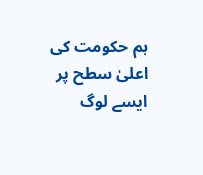ہم حکومت کی اعلیٰ سطح پر ایسے لوگ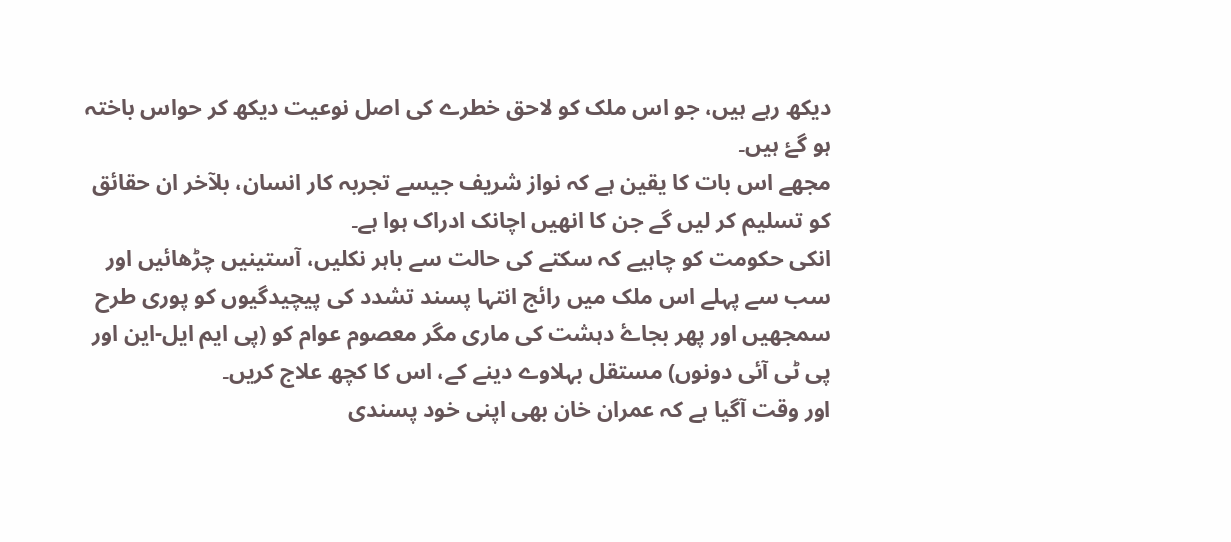دیکھ رہے ہیں، جو اس ملک کو لاحق خطرے کی اصل نوعیت دیکھ کر حواس باختہ ہو گۓ ہیں۔
مجھے اس بات کا یقین ہے کہ نواز شریف جیسے تجربہ کار انسان، بلآخر ان حقائق کو تسلیم کر لیں گے جن کا انھیں اچانک ادراک ہوا ہے۔
انکی حکومت کو چاہیے کہ سکتے کی حالت سے باہر نکلیں، آستینیں چڑھائیں اور سب سے پہلے اس ملک میں رائج انتہا پسند تشدد کی پیچیدگیوں کو پوری طرح سمجھیں اور پھر بجاۓ دہشت کی ماری مگر معصوم عوام کو (پی ایم ایل-این اور پی ٹی آئی دونوں) مستقل بہلاوے دینے کے، اس کا کچھ علاج کریں۔
اور وقت آگیا ہے کہ عمران خان بھی اپنی خود پسندی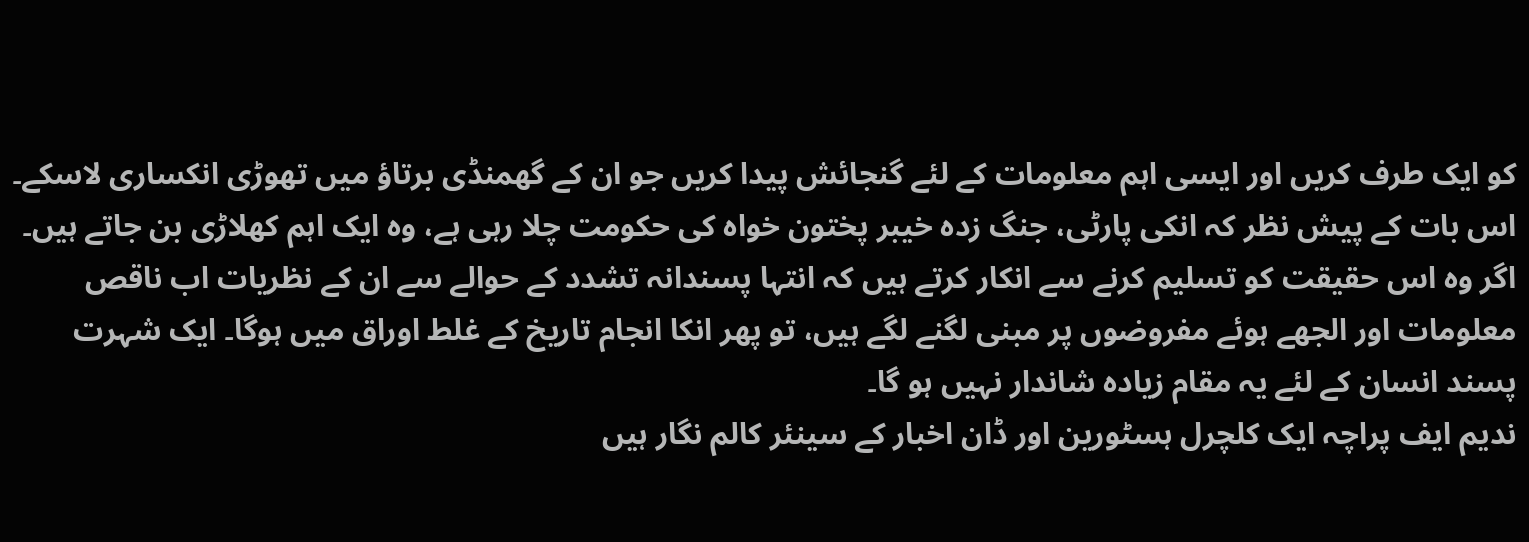کو ایک طرف کریں اور ایسی اہم معلومات کے لئے گنجائش پیدا کریں جو ان کے گھمنڈی برتاؤ میں تھوڑی انکساری لاسکے۔ اس بات کے پیش نظر کہ انکی پارٹی، جنگ زدہ خیبر پختون خواہ کی حکومت چلا رہی ہے، وہ ایک اہم کھلاڑی بن جاتے ہیں۔
اگر وہ اس حقیقت کو تسلیم کرنے سے انکار کرتے ہیں کہ انتہا پسندانہ تشدد کے حوالے سے ان کے نظریات اب ناقص معلومات اور الجھے ہوئے مفروضوں پر مبنی لگنے لگے ہیں، تو پھر انکا انجام تاریخ کے غلط اوراق میں ہوگا۔ ایک شہرت پسند انسان کے لئے یہ مقام زیادہ شاندار نہیں ہو گا۔
ندیم ایف پراچہ ایک کلچرل ہسٹورین اور ڈان اخبار کے سینئر کالم نگار ہیں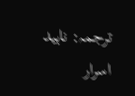ترجمہ: ناہید اسرار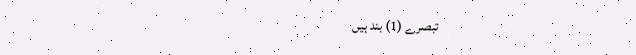تبصرے (1) بند ہیں